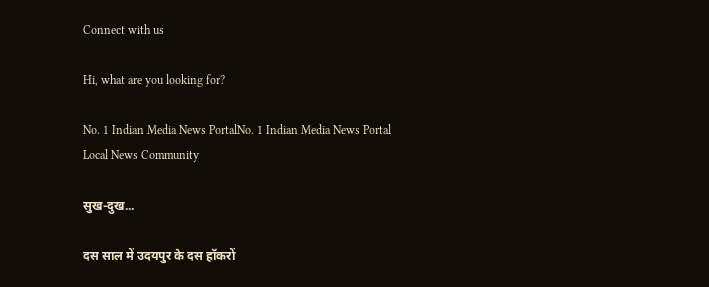Connect with us

Hi, what are you looking for?

No. 1 Indian Media News PortalNo. 1 Indian Media News Portal
Local News Community

सुख-दुख...

दस साल में उदयपुर के दस हॉकरों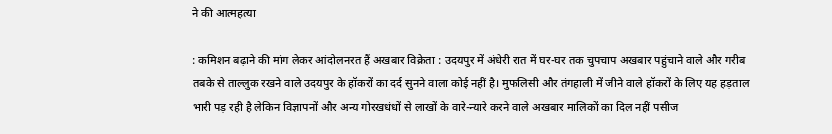ने की आत्‍महत्‍या

: कमिशन बढ़ाने की मांग लेकर आंदोलनरत हैं अखबार विक्रेता : उदयपुर में अंधेरी रात में घर-घर तक चुपचाप अखबार पहुंचाने वाले और गरीब तबके से ताल्लुक रखने वाले उदयपुर के हॉकरों का दर्द सुनने वाला कोई नहीं है। मुफलिसी और तंगहाली में जीने वाले हॉकरों के लिए यह हड़ताल भारी पड़ रही है लेकिन विज्ञापनों और अन्य गोरखधंधों से लाखों के वारे-न्यारे करने वाले अखबार मालिकों का दिल नहीं पसीज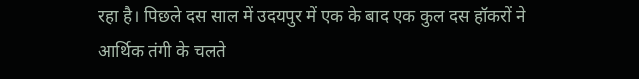रहा है। पिछले दस साल में उदयपुर में एक के बाद एक कुल दस हॉकरों ने आर्थिक तंगी के चलते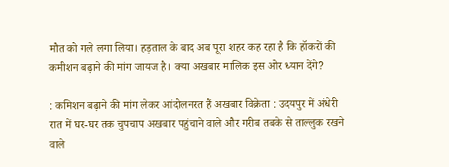मौत को गले लगा लिया। हड़ताल के बाद अब पूरा शहर कह रहा है कि हॉकरों की कमीशन बढ़ाने की मांग जायज है। क्या अखबार मालिक इस ओर ध्यान देंगे?

: कमिशन बढ़ाने की मांग लेकर आंदोलनरत हैं अखबार विक्रेता : उदयपुर में अंधेरी रात में घर-घर तक चुपचाप अखबार पहुंचाने वाले और गरीब तबके से ताल्लुक रखने वाले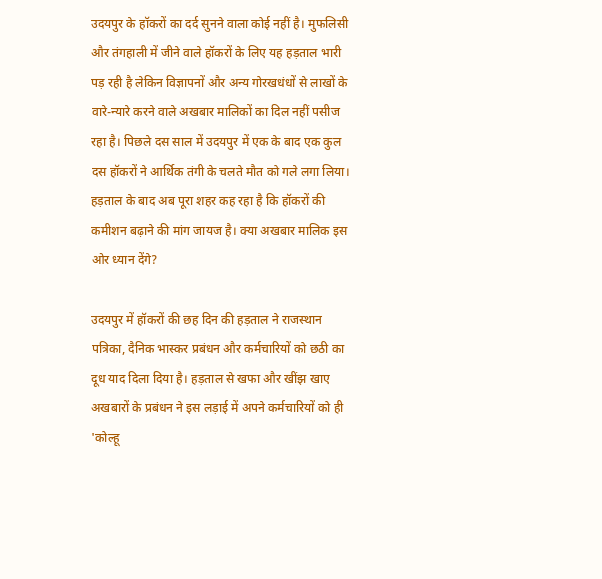उदयपुर के हॉकरों का दर्द सुनने वाला कोई नहीं है। मुफलिसी और तंगहाली में जीने वाले हॉकरों के लिए यह हड़ताल भारी पड़ रही है लेकिन विज्ञापनों और अन्य गोरखधंधों से लाखों के वारे-न्यारे करने वाले अखबार मालिकों का दिल नहीं पसीज रहा है। पिछले दस साल में उदयपुर में एक के बाद एक कुल दस हॉकरों ने आर्थिक तंगी के चलते मौत को गले लगा लिया। हड़ताल के बाद अब पूरा शहर कह रहा है कि हॉकरों की कमीशन बढ़ाने की मांग जायज है। क्या अखबार मालिक इस ओर ध्यान देंगे?

उदयपुर में हॉकरों की छह दिन की हड़ताल ने राजस्थान पत्रिका, दैनिक भास्कर प्रबंधन और कर्मचारियों को छठी का दूध याद दिला दिया है। हड़ताल से खफा और खींझ खाए अखबारों के प्रबंधन ने इस लड़ाई में अपने कर्मचारियों को ही 'कोल्हू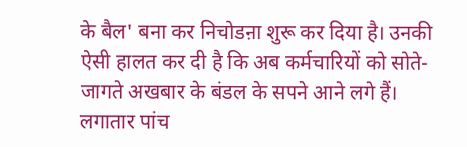के बैल' बना कर निचोडऩा शुरू कर दिया है। उनकी ऐसी हालत कर दी है कि अब कर्मचारियों को सोते-जागते अखबार के बंडल के सपने आने लगे हैं। लगातार पांच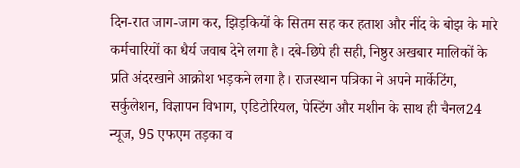दिन-रात जाग-जाग कर, झिड़कियों के सितम सह कर हताश और नींद के बोझ के मारे कर्मचारियों का धैर्य जवाब देने लगा है। दबे-छिपे ही सही, निष्ठुर अखबार मालिकों के प्रति अंदरखाने आक्रोश भड़कने लगा है। राजस्थान पत्रिका ने अपने मार्केटिंग, सर्कुलेशन, विज्ञापन विभाग, एडिटोरियल, पेस्टिंग और मशीन के साथ ही चैनल24 न्यूज, 95 एफएम तड़का व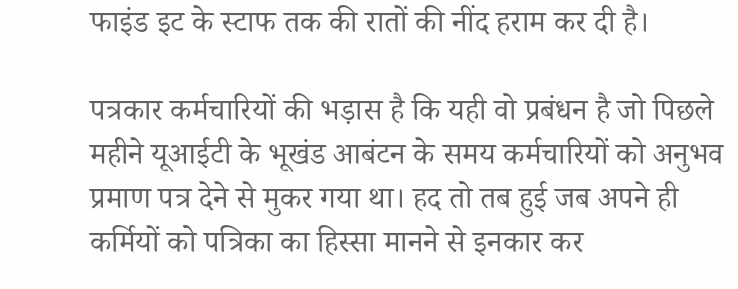फाइंड इट के स्टाफ तक की रातों की नींद हराम कर दी है।

पत्रकार कर्मचारियों की भड़ास है कि यही वो प्रबंधन है जो पिछले महीने यूआईटी के भूखंड आबंटन के समय कर्मचारियों को अनुभव प्रमाण पत्र देने से मुकर गया था। हद तो तब हुई जब अपने ही कर्मियों को पत्रिका का हिस्सा मानने से इनकार कर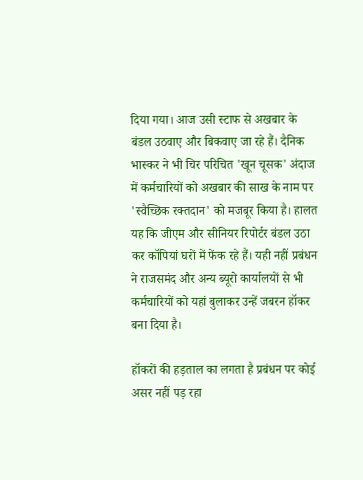दिया गया। आज उसी स्टाफ से अखबार के बंडल उठवाए और बिकवाए जा रहे हैं। दैनिक भास्कर ने भी चिर परिचित 'खून चूसक' अंदाज में कर्मचारियों को अखबार की साख के नाम पर 'स्वैच्छिक रक्तदान' को मजबूर किया है। हालत यह कि जीएम और सीनियर रिपोर्टर बंडल उठा कर कॉपियां घरों में फेंक रहे हैं। यही नहीं प्रबंधन ने राजसमंद और अन्य ब्यूरो कार्यालयों से भी कर्मचारियों को यहां बुलाकर उन्हें जबरन हॉकर बना दिया है।

हॉकरों की हड़ताल का लगता है प्रबंधन पर कोई असर नहीं पड़ रहा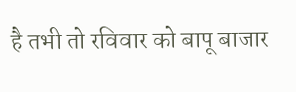है तभी तो रविवार को बापू बाजार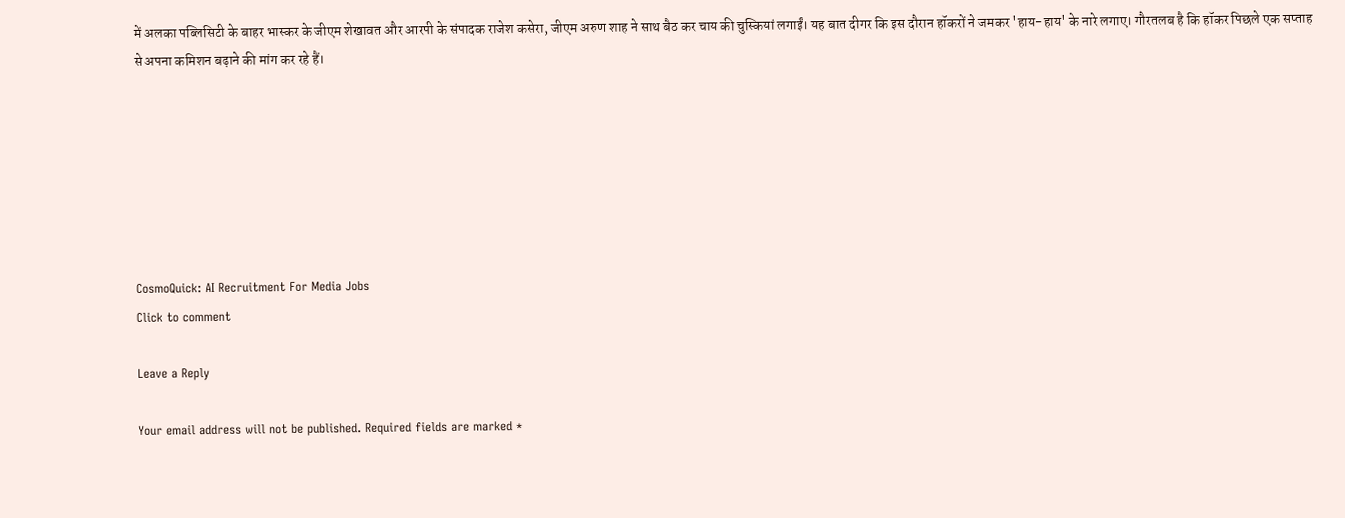में अलका पब्लिसिटी के बाहर भास्कर के जीएम शेखावत और आरपी के संपादक राजेश कसेरा, जीएम अरुण शाह ने साथ बैठ कर चाय की चुस्कियां लगाईं। यह बात दीगर कि इस दौरान हॉकरों ने जमकर 'हाय-हाय' के नारे लगाए। गौरतलब है कि हॉकर पिछले एक सप्‍ताह से अपना कमिशन बढ़ाने की मांग कर रहे हैं।







CosmoQuick: AI Recruitment For Media Jobs
Click to comment

Leave a Reply

Your email address will not be published. Required fields are marked *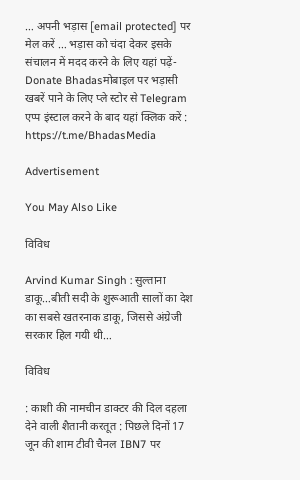… अपनी भड़ास [email protected] पर मेल करें … भड़ास को चंदा देकर इसके संचालन में मदद करने के लिए यहां पढ़ें-  Donate Bhadasमोबाइल पर भड़ासी खबरें पाने के लिए प्ले स्टोर से Telegram एप्प इंस्टाल करने के बाद यहां क्लिक करें : https://t.me/BhadasMedia

Advertisement

You May Also Like

विविध

Arvind Kumar Singh : सुल्ताना डाकू…बीती सदी के शुरूआती सालों का देश का सबसे खतरनाक डाकू, जिससे अंग्रेजी सरकार हिल गयी थी…

विविध

: काशी की नामचीन डाक्टर की दिल दहला देने वाली शैतानी करतूत : पिछले दिनों 17 जून की शाम टीवी चैनल IBN7 पर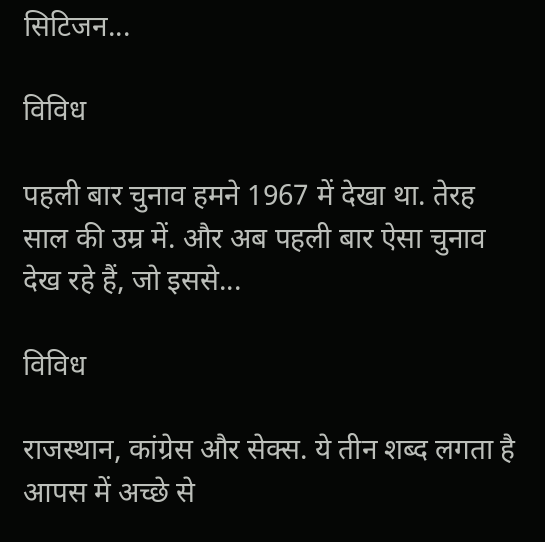सिटिजन...

विविध

पहली बार चुनाव हमने 1967 में देखा था. तेरह साल की उम्र में. और अब पहली बार ऐसा चुनाव देख रहे हैं, जो इससे...

विविध

राजस्थान, कांग्रेस और सेक्स. ये तीन शब्द लगता है आपस में अच्छे से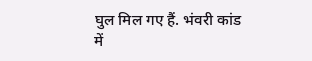घुल मिल गए हैं. भंवरी कांड में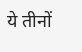ये तीनों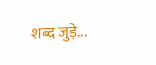शब्द जुड़े...